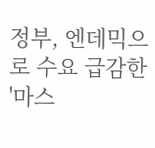정부, 엔데믹으로 수요 급감한 '마스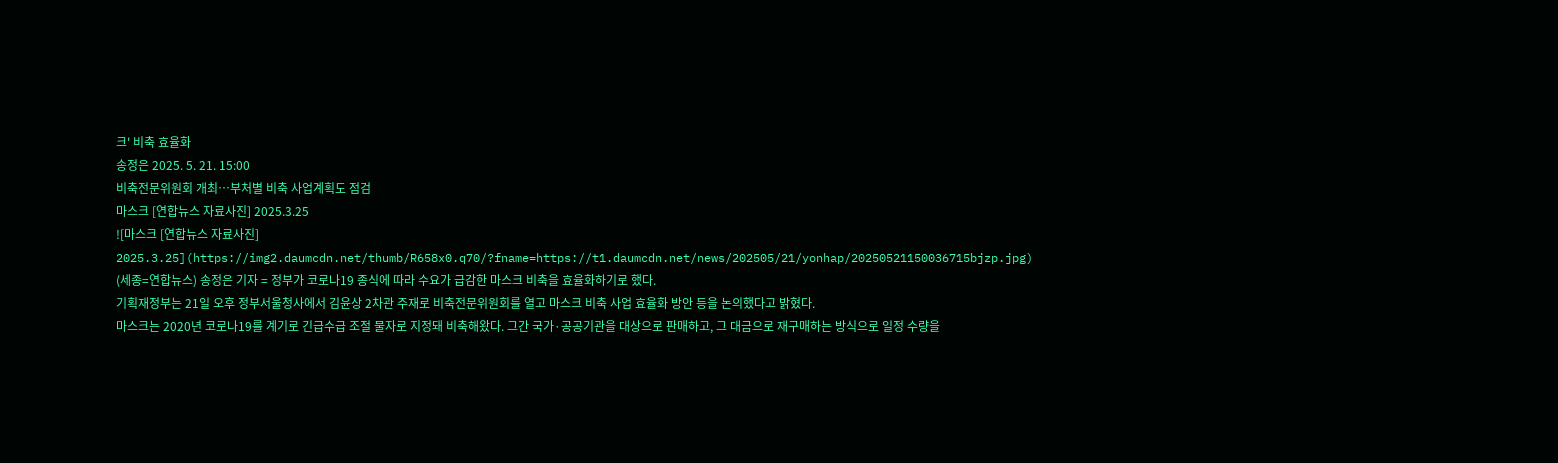크' 비축 효율화
송정은 2025. 5. 21. 15:00
비축전문위원회 개최…부처별 비축 사업계획도 점검
마스크 [연합뉴스 자료사진] 2025.3.25
![마스크 [연합뉴스 자료사진] 2025.3.25](https://img2.daumcdn.net/thumb/R658x0.q70/?fname=https://t1.daumcdn.net/news/202505/21/yonhap/20250521150036715bjzp.jpg)
(세종=연합뉴스) 송정은 기자 = 정부가 코로나19 종식에 따라 수요가 급감한 마스크 비축을 효율화하기로 했다.
기획재정부는 21일 오후 정부서울청사에서 김윤상 2차관 주재로 비축전문위원회를 열고 마스크 비축 사업 효율화 방안 등을 논의했다고 밝혔다.
마스크는 2020년 코로나19를 계기로 긴급수급 조절 물자로 지정돼 비축해왔다. 그간 국가·공공기관을 대상으로 판매하고, 그 대금으로 재구매하는 방식으로 일정 수량을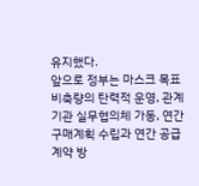유지했다.
앞으로 정부는 마스크 목표 비축량의 탄력적 운영, 관계기관 실무협의체 가동, 연간 구매계획 수립과 연간 공급계약 방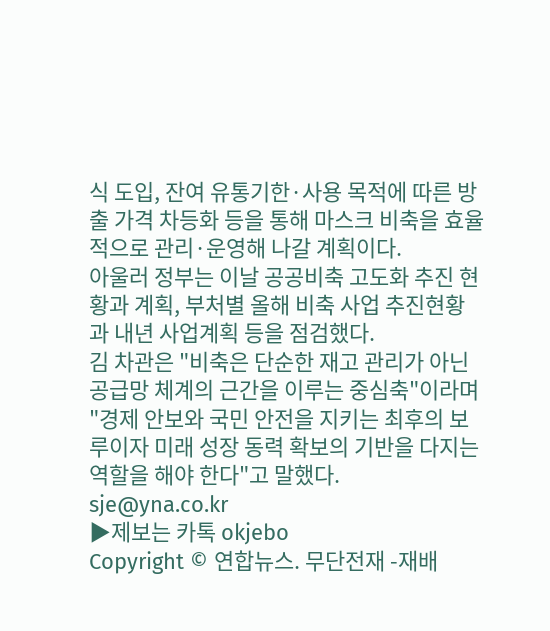식 도입, 잔여 유통기한·사용 목적에 따른 방출 가격 차등화 등을 통해 마스크 비축을 효율적으로 관리·운영해 나갈 계획이다.
아울러 정부는 이날 공공비축 고도화 추진 현황과 계획, 부처별 올해 비축 사업 추진현황과 내년 사업계획 등을 점검했다.
김 차관은 "비축은 단순한 재고 관리가 아닌 공급망 체계의 근간을 이루는 중심축"이라며 "경제 안보와 국민 안전을 지키는 최후의 보루이자 미래 성장 동력 확보의 기반을 다지는 역할을 해야 한다"고 말했다.
sje@yna.co.kr
▶제보는 카톡 okjebo
Copyright © 연합뉴스. 무단전재 -재배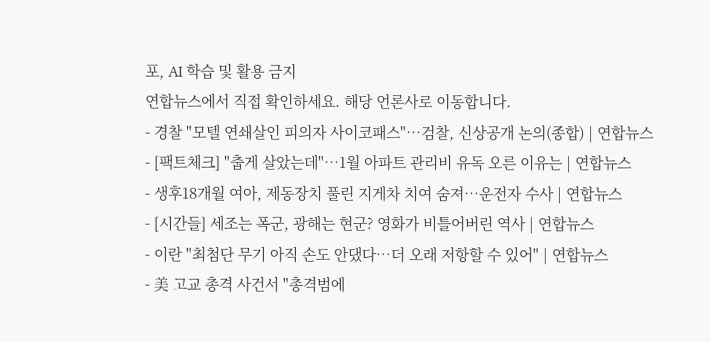포, AI 학습 및 활용 금지
연합뉴스에서 직접 확인하세요. 해당 언론사로 이동합니다.
- 경찰 "모텔 연쇄살인 피의자 사이코패스"…검찰, 신상공개 논의(종합) | 연합뉴스
- [팩트체크] "춥게 살았는데"…1월 아파트 관리비 유독 오른 이유는 | 연합뉴스
- 생후18개월 여아, 제동장치 풀린 지게차 치여 숨져…운전자 수사 | 연합뉴스
- [시간들] 세조는 폭군, 광해는 현군? 영화가 비틀어버린 역사 | 연합뉴스
- 이란 "최첨단 무기 아직 손도 안댔다…더 오래 저항할 수 있어" | 연합뉴스
- 美 고교 총격 사건서 "총격범에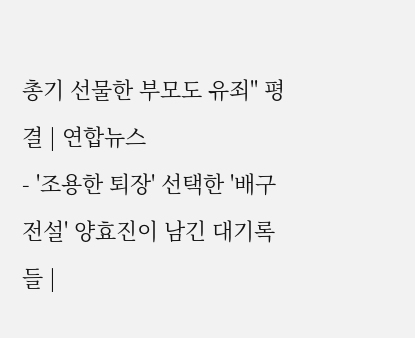총기 선물한 부모도 유죄" 평결 | 연합뉴스
- '조용한 퇴장' 선택한 '배구 전설' 양효진이 남긴 대기록들 |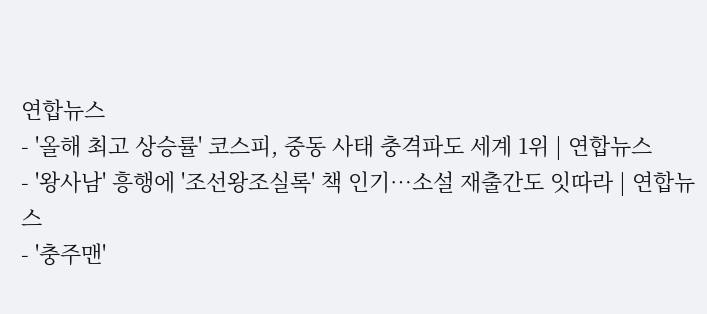연합뉴스
- '올해 최고 상승률' 코스피, 중동 사태 충격파도 세계 1위 | 연합뉴스
- '왕사남' 흥행에 '조선왕조실록' 책 인기…소설 재출간도 잇따라 | 연합뉴스
- '충주맨'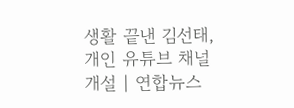생활 끝낸 김선태, 개인 유튜브 채널 개설 | 연합뉴스